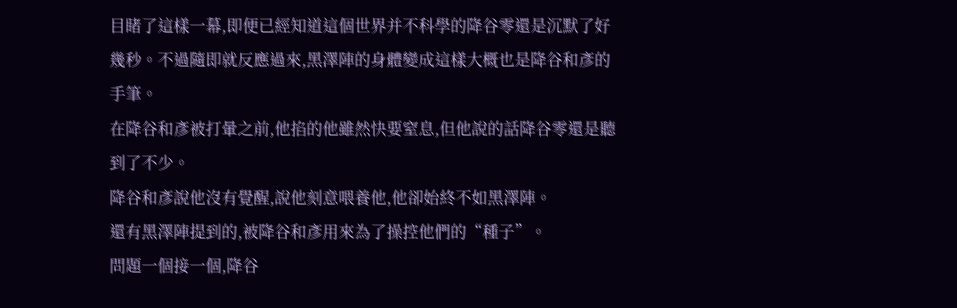目睹了這樣一幕,即便已經知道這個世界并不科學的降谷零還是沉默了好幾秒。不過隨即就反應過來,黑澤陣的身體變成這樣大概也是降谷和彥的手筆。
在降谷和彥被打暈之前,他掐的他雖然快要窒息,但他說的話降谷零還是聽到了不少。
降谷和彥說他沒有覺醒,說他刻意喂養他,他卻始終不如黑澤陣。
還有黑澤陣提到的,被降谷和彥用來為了操控他們的“種子”。
問題一個接一個,降谷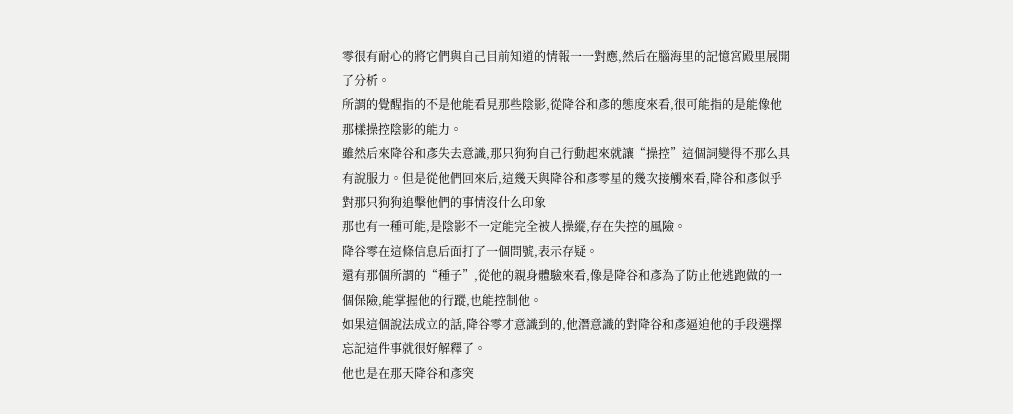零很有耐心的將它們與自己目前知道的情報一一對應,然后在腦海里的記憶宮殿里展開了分析。
所謂的覺醒指的不是他能看見那些陰影,從降谷和彥的態度來看,很可能指的是能像他那樣操控陰影的能力。
雖然后來降谷和彥失去意識,那只狗狗自己行動起來就讓“操控”這個詞變得不那么具有說服力。但是從他們回來后,這幾天與降谷和彥零星的幾次接觸來看,降谷和彥似乎對那只狗狗追擊他們的事情沒什么印象
那也有一種可能,是陰影不一定能完全被人操縱,存在失控的風險。
降谷零在這條信息后面打了一個問號,表示存疑。
還有那個所謂的“種子”,從他的親身體驗來看,像是降谷和彥為了防止他逃跑做的一個保險,能掌握他的行蹤,也能控制他。
如果這個說法成立的話,降谷零才意識到的,他潛意識的對降谷和彥逼迫他的手段選擇忘記這件事就很好解釋了。
他也是在那天降谷和彥突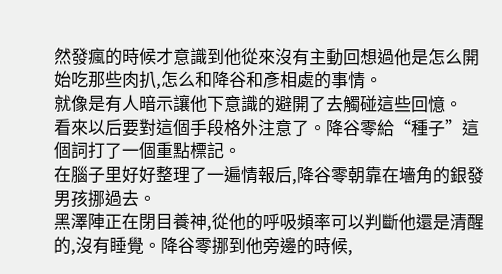然發瘋的時候才意識到他從來沒有主動回想過他是怎么開始吃那些肉扒,怎么和降谷和彥相處的事情。
就像是有人暗示讓他下意識的避開了去觸碰這些回憶。
看來以后要對這個手段格外注意了。降谷零給“種子”這個詞打了一個重點標記。
在腦子里好好整理了一遍情報后,降谷零朝靠在墻角的銀發男孩挪過去。
黑澤陣正在閉目養神,從他的呼吸頻率可以判斷他還是清醒的,沒有睡覺。降谷零挪到他旁邊的時候,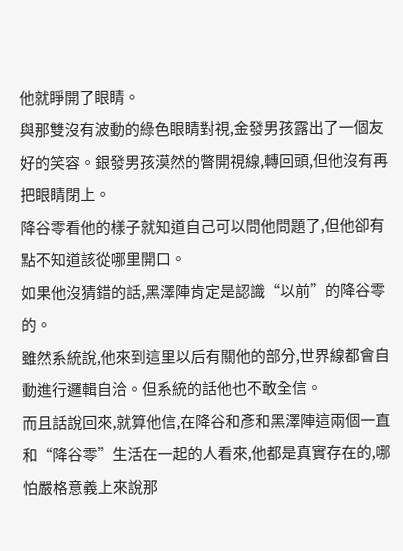他就睜開了眼睛。
與那雙沒有波動的綠色眼睛對視,金發男孩露出了一個友好的笑容。銀發男孩漠然的瞥開視線,轉回頭,但他沒有再把眼睛閉上。
降谷零看他的樣子就知道自己可以問他問題了,但他卻有點不知道該從哪里開口。
如果他沒猜錯的話,黑澤陣肯定是認識“以前”的降谷零的。
雖然系統說,他來到這里以后有關他的部分,世界線都會自動進行邏輯自洽。但系統的話他也不敢全信。
而且話說回來,就算他信,在降谷和彥和黑澤陣這兩個一直和“降谷零”生活在一起的人看來,他都是真實存在的,哪怕嚴格意義上來說那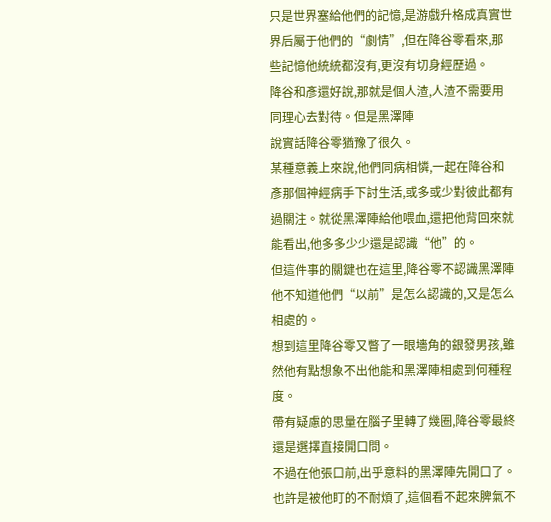只是世界塞給他們的記憶,是游戲升格成真實世界后屬于他們的“劇情”,但在降谷零看來,那些記憶他統統都沒有,更沒有切身經歷過。
降谷和彥還好說,那就是個人渣,人渣不需要用同理心去對待。但是黑澤陣
說實話降谷零猶豫了很久。
某種意義上來說,他們同病相憐,一起在降谷和彥那個神經病手下討生活,或多或少對彼此都有過關注。就從黑澤陣給他喂血,還把他背回來就能看出,他多多少少還是認識“他”的。
但這件事的關鍵也在這里,降谷零不認識黑澤陣
他不知道他們“以前”是怎么認識的,又是怎么相處的。
想到這里降谷零又瞥了一眼墻角的銀發男孩,雖然他有點想象不出他能和黑澤陣相處到何種程度。
帶有疑慮的思量在腦子里轉了幾圈,降谷零最終還是選擇直接開口問。
不過在他張口前,出乎意料的黑澤陣先開口了。
也許是被他盯的不耐煩了,這個看不起來脾氣不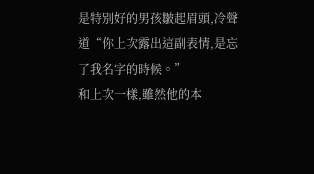是特別好的男孩皺起眉頭,冷聲道“你上次露出這副表情,是忘了我名字的時候。”
和上次一樣,雖然他的本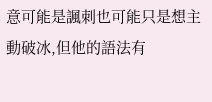意可能是諷刺也可能只是想主動破冰,但他的語法有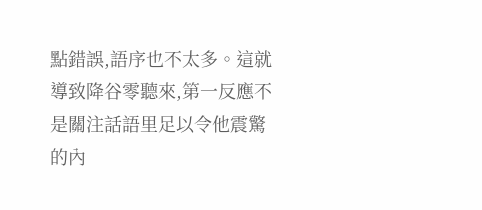點錯誤,語序也不太多。這就導致降谷零聽來,第一反應不是關注話語里足以令他震驚的內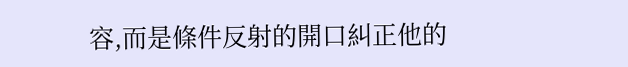容,而是條件反射的開口糾正他的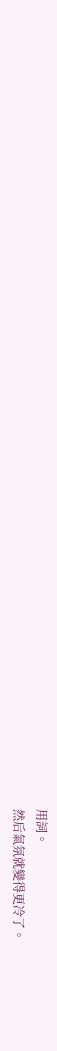用詞。
然后氣氛就變得更冷了。